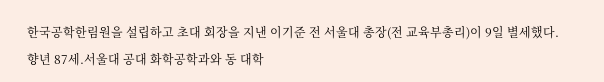한국공학한림원을 설립하고 초대 회장을 지낸 이기준 전 서울대 총장(전 교육부총리)이 9일 별세했다. 향년 87세.서울대 공대 화학공학과와 동 대학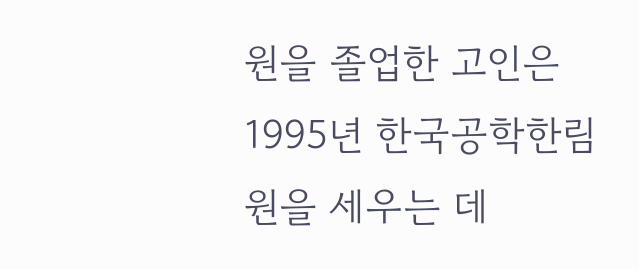원을 졸업한 고인은 1995년 한국공학한림원을 세우는 데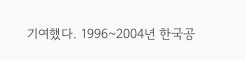기여했다. 1996~2004년 한국공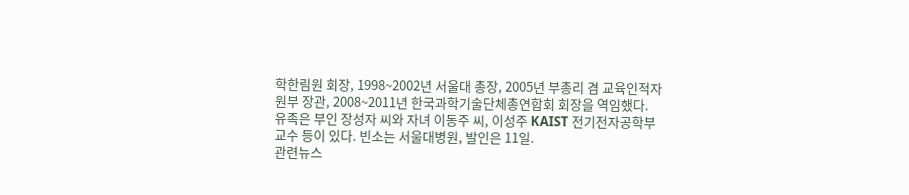학한림원 회장, 1998~2002년 서울대 총장, 2005년 부총리 겸 교육인적자원부 장관, 2008~2011년 한국과학기술단체총연합회 회장을 역임했다.
유족은 부인 장성자 씨와 자녀 이동주 씨, 이성주 KAIST 전기전자공학부 교수 등이 있다. 빈소는 서울대병원, 발인은 11일.
관련뉴스